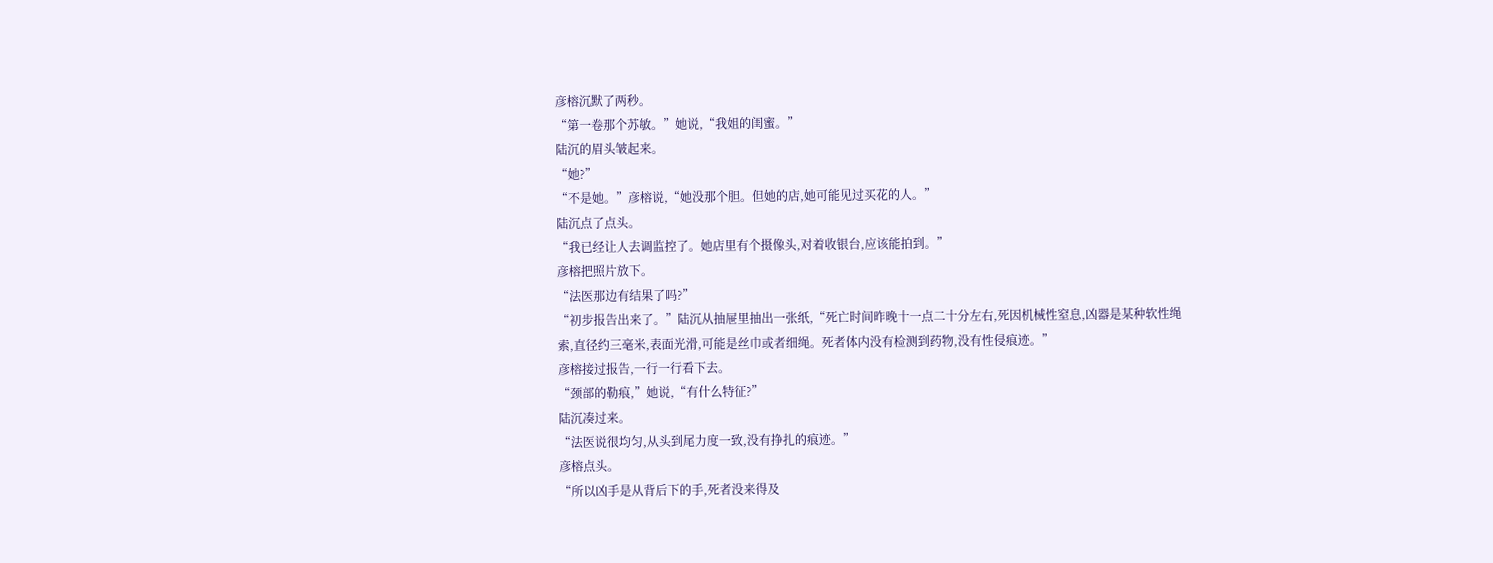彦榕沉默了两秒。
“第一卷那个苏敏。”她说,“我姐的闺蜜。”
陆沉的眉头皱起来。
“她?”
“不是她。”彦榕说,“她没那个胆。但她的店,她可能见过买花的人。”
陆沉点了点头。
“我已经让人去调监控了。她店里有个摄像头,对着收银台,应该能拍到。”
彦榕把照片放下。
“法医那边有结果了吗?”
“初步报告出来了。”陆沉从抽屉里抽出一张纸,“死亡时间昨晚十一点二十分左右,死因机械性窒息,凶器是某种软性绳索,直径约三毫米,表面光滑,可能是丝巾或者细绳。死者体内没有检测到药物,没有性侵痕迹。”
彦榕接过报告,一行一行看下去。
“颈部的勒痕,”她说,“有什么特征?”
陆沉凑过来。
“法医说很均匀,从头到尾力度一致,没有挣扎的痕迹。”
彦榕点头。
“所以凶手是从背后下的手,死者没来得及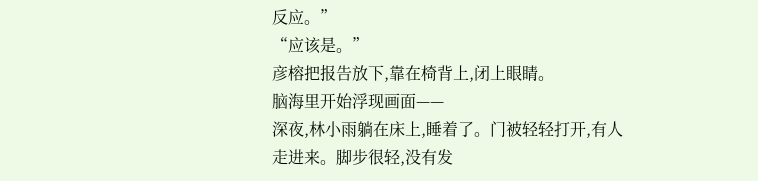反应。”
“应该是。”
彦榕把报告放下,靠在椅背上,闭上眼睛。
脑海里开始浮现画面——
深夜,林小雨躺在床上,睡着了。门被轻轻打开,有人走进来。脚步很轻,没有发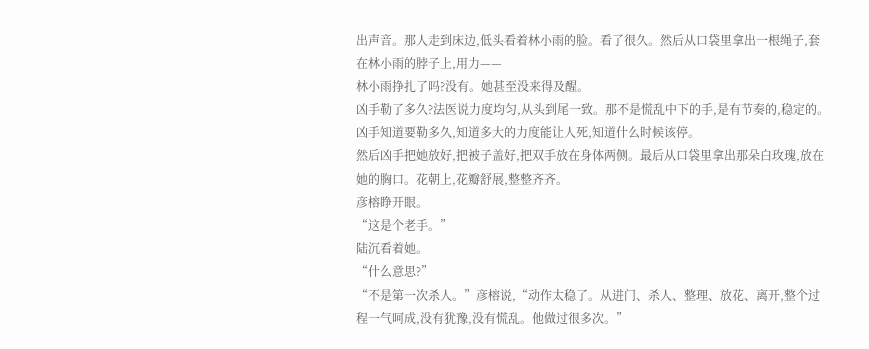出声音。那人走到床边,低头看着林小雨的脸。看了很久。然后从口袋里拿出一根绳子,套在林小雨的脖子上,用力——
林小雨挣扎了吗?没有。她甚至没来得及醒。
凶手勒了多久?法医说力度均匀,从头到尾一致。那不是慌乱中下的手,是有节奏的,稳定的。凶手知道要勒多久,知道多大的力度能让人死,知道什么时候该停。
然后凶手把她放好,把被子盖好,把双手放在身体两侧。最后从口袋里拿出那朵白玫瑰,放在她的胸口。花朝上,花瓣舒展,整整齐齐。
彦榕睁开眼。
“这是个老手。”
陆沉看着她。
“什么意思?”
“不是第一次杀人。”彦榕说,“动作太稳了。从进门、杀人、整理、放花、离开,整个过程一气呵成,没有犹豫,没有慌乱。他做过很多次。”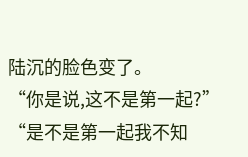陆沉的脸色变了。
“你是说,这不是第一起?”
“是不是第一起我不知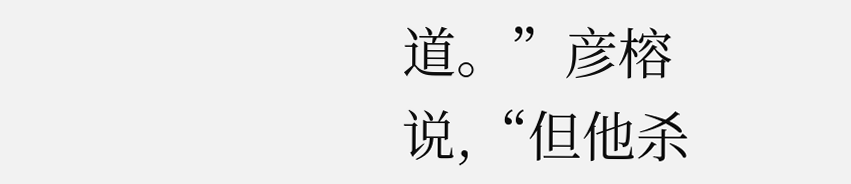道。”彦榕说,“但他杀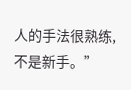人的手法很熟练,不是新手。”